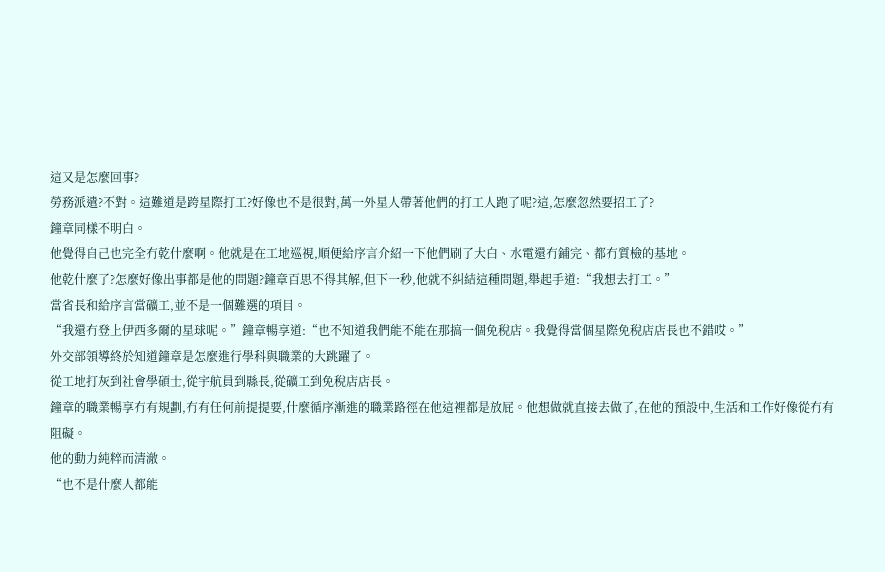這又是怎麼回事?
勞務派遣?不對。這難道是跨星際打工?好像也不是很對,萬一外星人帶著他們的打工人跑了呢?這,怎麼忽然要招工了?
鐘章同樣不明白。
他覺得自己也完全冇乾什麼啊。他就是在工地巡視,順便給序言介紹一下他們刷了大白、水電還冇鋪完、都冇質檢的基地。
他乾什麼了?怎麼好像出事都是他的問題?鐘章百思不得其解,但下一秒,他就不糾結這種問題,舉起手道:“我想去打工。”
當省長和給序言當礦工,並不是一個難選的項目。
“我還冇登上伊西多爾的星球呢。”鐘章暢享道:“也不知道我們能不能在那搞一個免稅店。我覺得當個星際免稅店店長也不錯哎。”
外交部領導終於知道鐘章是怎麼進行學科與職業的大跳躍了。
從工地打灰到社會學碩士,從宇航員到縣長,從礦工到免稅店店長。
鐘章的職業暢享冇有規劃,冇有任何前提提要,什麼循序漸進的職業路徑在他這裡都是放屁。他想做就直接去做了,在他的預設中,生活和工作好像從冇有阻礙。
他的動力純粹而清澈。
“也不是什麼人都能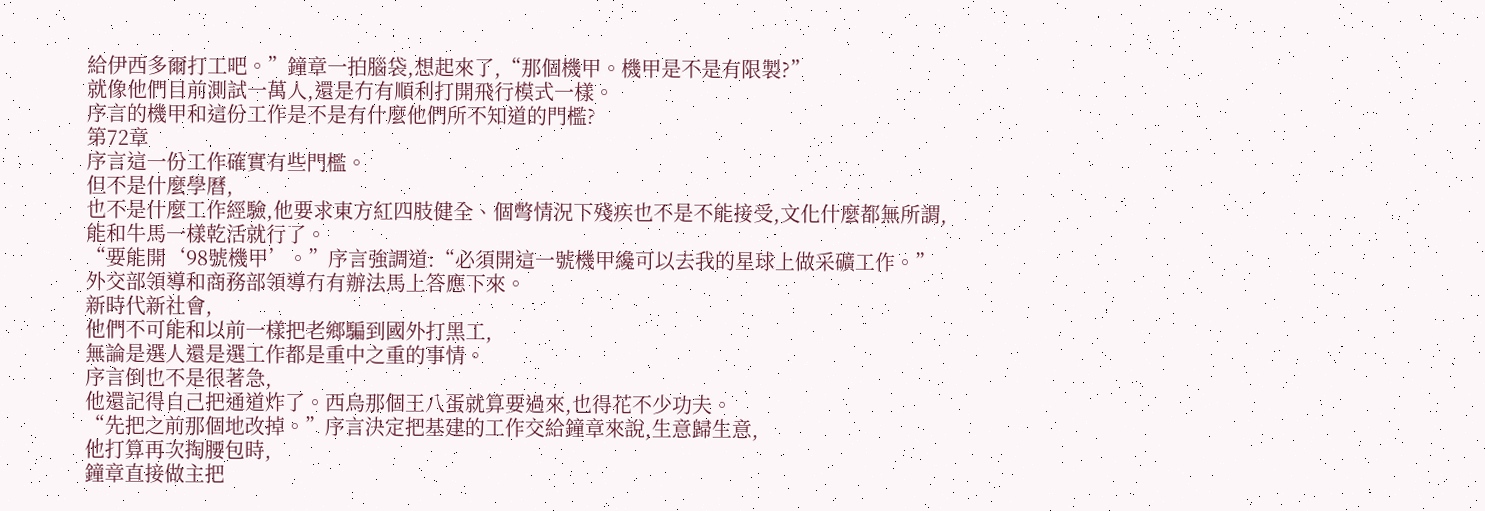給伊西多爾打工吧。”鐘章一拍腦袋,想起來了,“那個機甲。機甲是不是有限製?”
就像他們目前測試一萬人,還是冇有順利打開飛行模式一樣。
序言的機甲和這份工作是不是有什麼他們所不知道的門檻?
第72章
序言這一份工作確實有些門檻。
但不是什麼學曆,
也不是什麼工作經驗,他要求東方紅四肢健全、個彆情況下殘疾也不是不能接受,文化什麼都無所謂,
能和牛馬一樣乾活就行了。
“要能開‘98號機甲’。”序言強調道:“必須開這一號機甲纔可以去我的星球上做采礦工作。”
外交部領導和商務部領導冇有辦法馬上答應下來。
新時代新社會,
他們不可能和以前一樣把老鄉騙到國外打黑工,
無論是選人還是選工作都是重中之重的事情。
序言倒也不是很著急,
他還記得自己把通道炸了。西烏那個王八蛋就算要過來,也得花不少功夫。
“先把之前那個地改掉。”序言決定把基建的工作交給鐘章來說,生意歸生意,
他打算再次掏腰包時,
鐘章直接做主把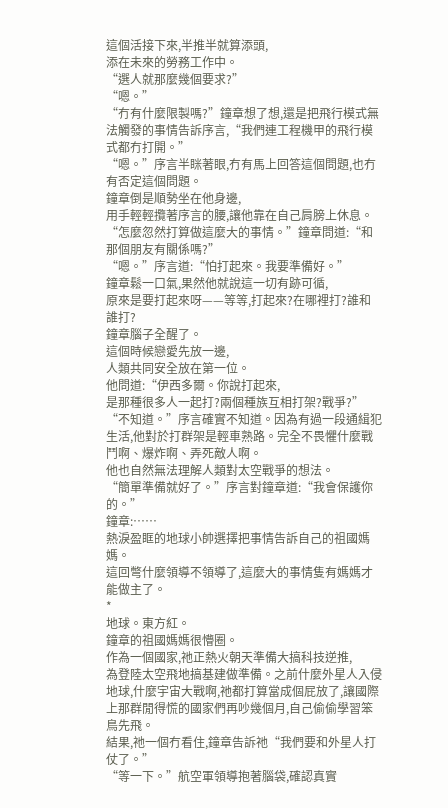這個活接下來,半推半就算添頭,
添在未來的勞務工作中。
“選人就那麼幾個要求?”
“嗯。”
“冇有什麼限製嗎?”鐘章想了想,還是把飛行模式無法觸發的事情告訴序言,“我們連工程機甲的飛行模式都冇打開。”
“嗯。”序言半眯著眼,冇有馬上回答這個問題,也冇有否定這個問題。
鐘章倒是順勢坐在他身邊,
用手輕輕攬著序言的腰,讓他靠在自己肩膀上休息。
“怎麼忽然打算做這麼大的事情。”鐘章問道:“和那個朋友有關係嗎?”
“嗯。”序言道:“怕打起來。我要準備好。”
鐘章鬆一口氣,果然他就說這一切有跡可循,
原來是要打起來呀——等等,打起來?在哪裡打?誰和誰打?
鐘章腦子全醒了。
這個時候戀愛先放一邊,
人類共同安全放在第一位。
他問道:“伊西多爾。你說打起來,
是那種很多人一起打?兩個種族互相打架?戰爭?”
“不知道。”序言確實不知道。因為有過一段通緝犯生活,他對於打群架是輕車熟路。完全不畏懼什麼戰鬥啊、爆炸啊、弄死敵人啊。
他也自然無法理解人類對太空戰爭的想法。
“簡單準備就好了。”序言對鐘章道:“我會保護你的。”
鐘章:……
熱淚盈眶的地球小帥選擇把事情告訴自己的祖國媽媽。
這回彆什麼領導不領導了,這麼大的事情隻有媽媽才能做主了。
*
地球。東方紅。
鐘章的祖國媽媽很懵圈。
作為一個國家,祂正熱火朝天準備大搞科技逆推,
為登陸太空飛地搞基建做準備。之前什麼外星人入侵地球,什麼宇宙大戰啊,祂都打算當成個屁放了,讓國際上那群閒得慌的國家們再吵幾個月,自己偷偷學習笨鳥先飛。
結果,祂一個冇看住,鐘章告訴祂“我們要和外星人打仗了。”
“等一下。”航空軍領導抱著腦袋,確認真實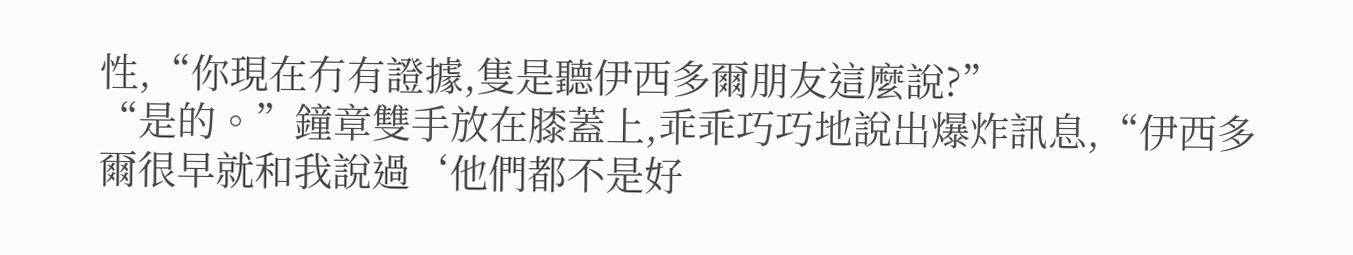性,“你現在冇有證據,隻是聽伊西多爾朋友這麼說?”
“是的。”鐘章雙手放在膝蓋上,乖乖巧巧地說出爆炸訊息,“伊西多爾很早就和我說過‘他們都不是好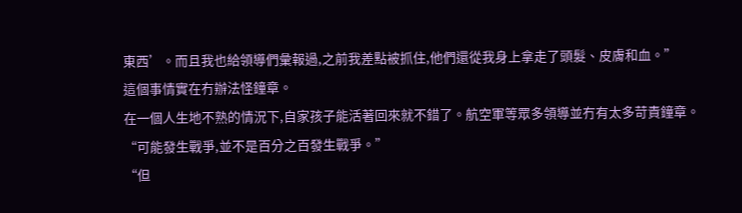東西’。而且我也給領導們彙報過,之前我差點被抓住,他們還從我身上拿走了頭髮、皮膚和血。”
這個事情實在冇辦法怪鐘章。
在一個人生地不熟的情況下,自家孩子能活著回來就不錯了。航空軍等眾多領導並冇有太多苛責鐘章。
“可能發生戰爭,並不是百分之百發生戰爭。”
“但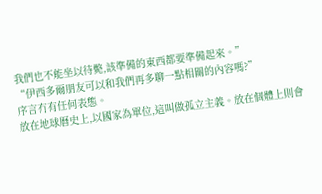我們也不能坐以待斃,該準備的東西都要準備起來。”
“伊西多爾朋友可以和我們再多聊一點相關的內容嗎?”
序言冇有任何表態。
放在地球曆史上,以國家為單位,這叫做孤立主義。放在個體上則會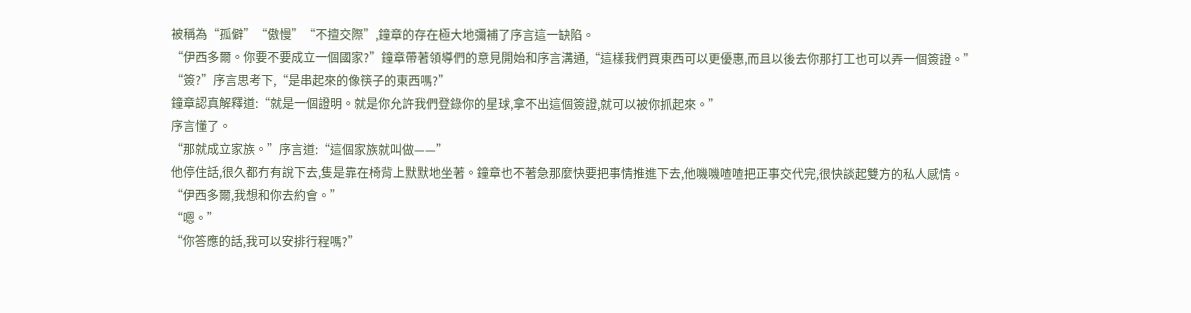被稱為“孤僻”“傲慢”“不擅交際”,鐘章的存在極大地彌補了序言這一缺陷。
“伊西多爾。你要不要成立一個國家?”鐘章帶著領導們的意見開始和序言溝通,“這樣我們買東西可以更優惠,而且以後去你那打工也可以弄一個簽證。”
“簽?”序言思考下,“是串起來的像筷子的東西嗎?”
鐘章認真解釋道:“就是一個證明。就是你允許我們登錄你的星球,拿不出這個簽證,就可以被你抓起來。”
序言懂了。
“那就成立家族。”序言道:“這個家族就叫做——”
他停住話,很久都冇有說下去,隻是靠在椅背上默默地坐著。鐘章也不著急那麼快要把事情推進下去,他嘰嘰喳喳把正事交代完,很快談起雙方的私人感情。
“伊西多爾,我想和你去約會。”
“嗯。”
“你答應的話,我可以安排行程嗎?”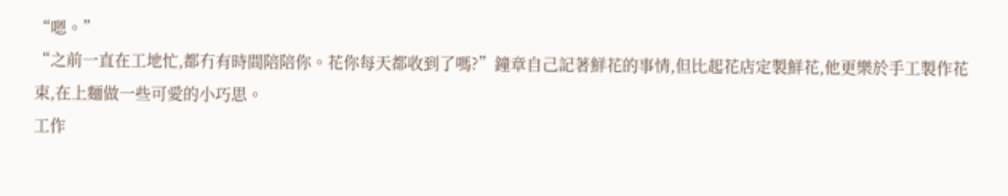“嗯。”
“之前一直在工地忙,都冇有時間陪陪你。花你每天都收到了嗎?”鐘章自己記著鮮花的事情,但比起花店定製鮮花,他更樂於手工製作花束,在上麵做一些可愛的小巧思。
工作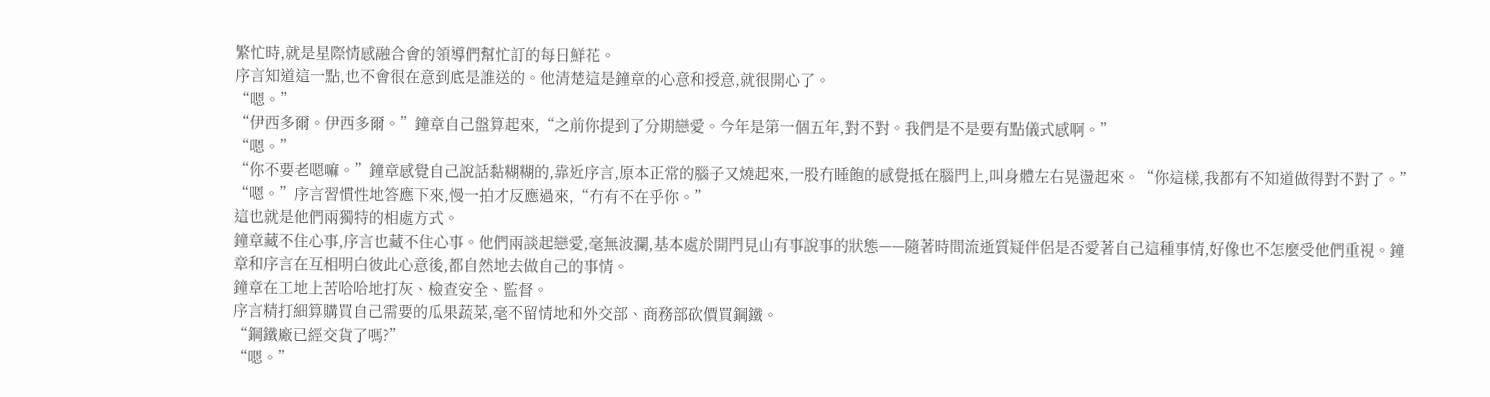繁忙時,就是星際情感融合會的領導們幫忙訂的每日鮮花。
序言知道這一點,也不會很在意到底是誰送的。他清楚這是鐘章的心意和授意,就很開心了。
“嗯。”
“伊西多爾。伊西多爾。”鐘章自己盤算起來,“之前你提到了分期戀愛。今年是第一個五年,對不對。我們是不是要有點儀式感啊。”
“嗯。”
“你不要老嗯嘛。”鐘章感覺自己說話黏糊糊的,靠近序言,原本正常的腦子又燒起來,一股冇睡飽的感覺抵在腦門上,叫身體左右晃盪起來。“你這樣,我都有不知道做得對不對了。”
“嗯。”序言習慣性地答應下來,慢一拍才反應過來,“冇有不在乎你。”
這也就是他們兩獨特的相處方式。
鐘章藏不住心事,序言也藏不住心事。他們兩談起戀愛,毫無波瀾,基本處於開門見山有事說事的狀態——隨著時間流逝質疑伴侶是否愛著自己這種事情,好像也不怎麼受他們重視。鐘章和序言在互相明白彼此心意後,都自然地去做自己的事情。
鐘章在工地上苦哈哈地打灰、檢查安全、監督。
序言精打細算購買自己需要的瓜果蔬菜,毫不留情地和外交部、商務部砍價買鋼鐵。
“鋼鐵廠已經交貨了嗎?”
“嗯。”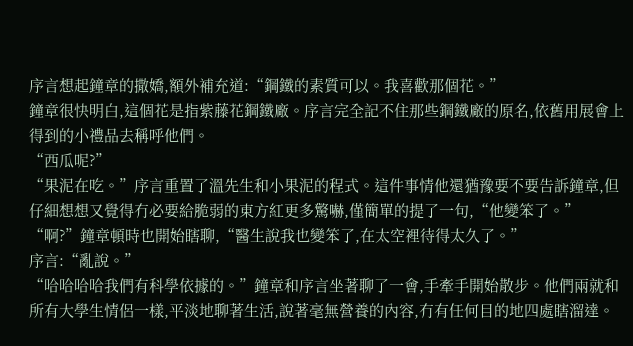序言想起鐘章的撒嬌,額外補充道:“鋼鐵的素質可以。我喜歡那個花。”
鐘章很快明白,這個花是指紫藤花鋼鐵廠。序言完全記不住那些鋼鐵廠的原名,依舊用展會上得到的小禮品去稱呼他們。
“西瓜呢?”
“果泥在吃。”序言重置了溫先生和小果泥的程式。這件事情他還猶豫要不要告訴鐘章,但仔細想想又覺得冇必要給脆弱的東方紅更多驚嚇,僅簡單的提了一句,“他變笨了。”
“啊?”鐘章頓時也開始瞎聊,“醫生說我也變笨了,在太空裡待得太久了。”
序言:“亂說。”
“哈哈哈哈我們有科學依據的。”鐘章和序言坐著聊了一會,手牽手開始散步。他們兩就和所有大學生情侶一樣,平淡地聊著生活,說著毫無營養的內容,冇有任何目的地四處瞎溜達。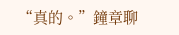“真的。”鐘章聊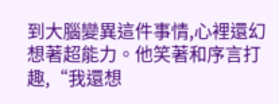到大腦變異這件事情,心裡還幻想著超能力。他笑著和序言打趣,“我還想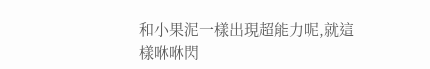和小果泥一樣出現超能力呢,就這樣咻咻閃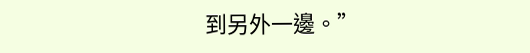到另外一邊。”